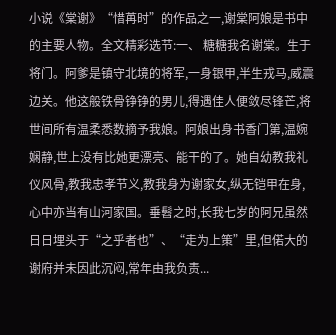小说《棠谢》“惜苒时”的作品之一,谢棠阿娘是书中的主要人物。全文精彩选节:一、 糖糖我名谢棠。生于将门。阿爹是镇守北境的将军,一身银甲,半生戎马,威震边关。他这般铁骨铮铮的男儿,得遇佳人便敛尽锋芒,将世间所有温柔悉数摘予我娘。阿娘出身书香门第,温婉娴静,世上没有比她更漂亮、能干的了。她自幼教我礼仪风骨,教我忠孝节义,教我身为谢家女,纵无铠甲在身,心中亦当有山河家国。垂髫之时,长我七岁的阿兄虽然日日埋头于“之乎者也”、“走为上策”里,但偌大的谢府并未因此沉闷,常年由我负责...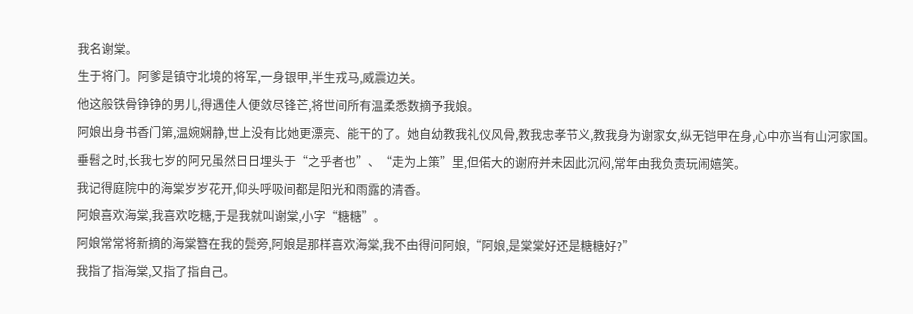我名谢棠。
生于将门。阿爹是镇守北境的将军,一身银甲,半生戎马,威震边关。
他这般铁骨铮铮的男儿,得遇佳人便敛尽锋芒,将世间所有温柔悉数摘予我娘。
阿娘出身书香门第,温婉娴静,世上没有比她更漂亮、能干的了。她自幼教我礼仪风骨,教我忠孝节义,教我身为谢家女,纵无铠甲在身,心中亦当有山河家国。
垂髫之时,长我七岁的阿兄虽然日日埋头于“之乎者也”、“走为上策”里,但偌大的谢府并未因此沉闷,常年由我负责玩闹嬉笑。
我记得庭院中的海棠岁岁花开,仰头呼吸间都是阳光和雨露的清香。
阿娘喜欢海棠,我喜欢吃糖,于是我就叫谢棠,小字“糖糖”。
阿娘常常将新摘的海棠簪在我的鬓旁,阿娘是那样喜欢海棠,我不由得问阿娘,“阿娘,是棠棠好还是糖糖好?”
我指了指海棠,又指了指自己。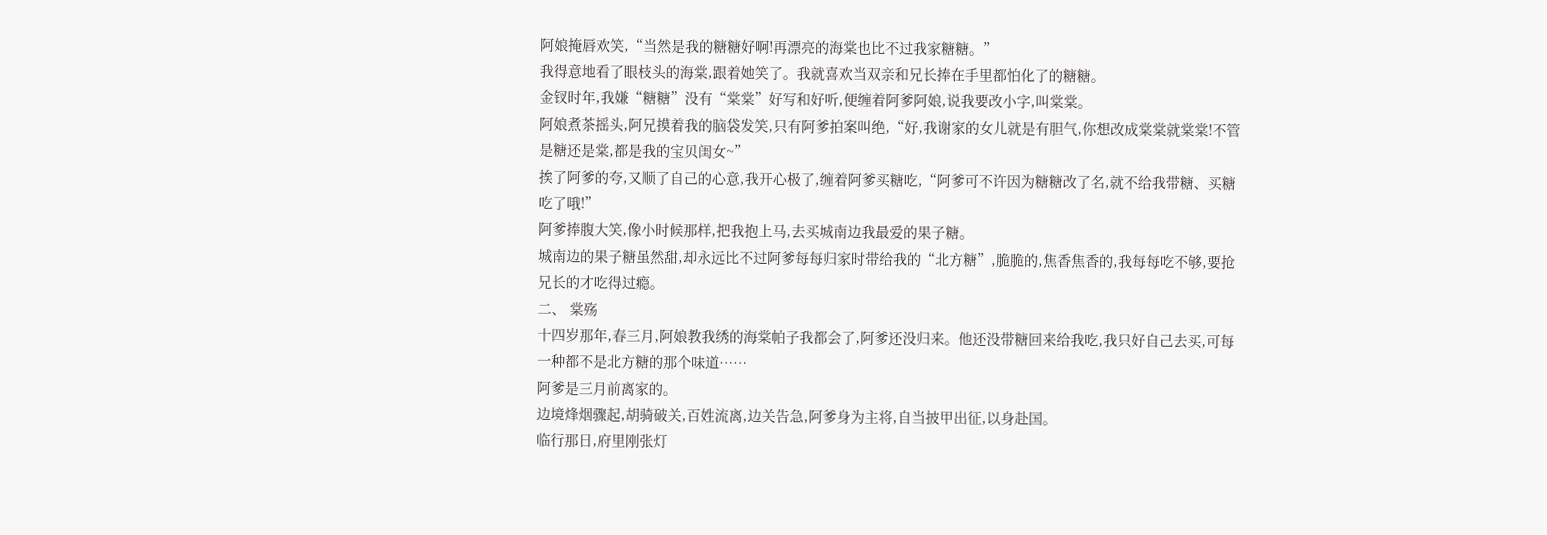阿娘掩唇欢笑,“当然是我的糖糖好啊!再漂亮的海棠也比不过我家糖糖。”
我得意地看了眼枝头的海棠,跟着她笑了。我就喜欢当双亲和兄长捧在手里都怕化了的糖糖。
金钗时年,我嫌“糖糖”没有“棠棠”好写和好听,便缠着阿爹阿娘,说我要改小字,叫棠棠。
阿娘煮茶摇头,阿兄摸着我的脑袋发笑,只有阿爹拍案叫绝,“好,我谢家的女儿就是有胆气,你想改成棠棠就棠棠!不管是糖还是棠,都是我的宝贝闺女~”
挨了阿爹的夸,又顺了自己的心意,我开心极了,缠着阿爹买糖吃,“阿爹可不许因为糖糖改了名,就不给我带糖、买糖吃了哦!”
阿爹捧腹大笑,像小时候那样,把我抱上马,去买城南边我最爱的果子糖。
城南边的果子糖虽然甜,却永远比不过阿爹每每归家时带给我的“北方糖”,脆脆的,焦香焦香的,我每每吃不够,要抢兄长的才吃得过瘾。
二、 棠殇
十四岁那年,春三月,阿娘教我绣的海棠帕子我都会了,阿爹还没归来。他还没带糖回来给我吃,我只好自己去买,可每一种都不是北方糖的那个味道……
阿爹是三月前离家的。
边境烽烟骤起,胡骑破关,百姓流离,边关告急,阿爹身为主将,自当披甲出征,以身赴国。
临行那日,府里刚张灯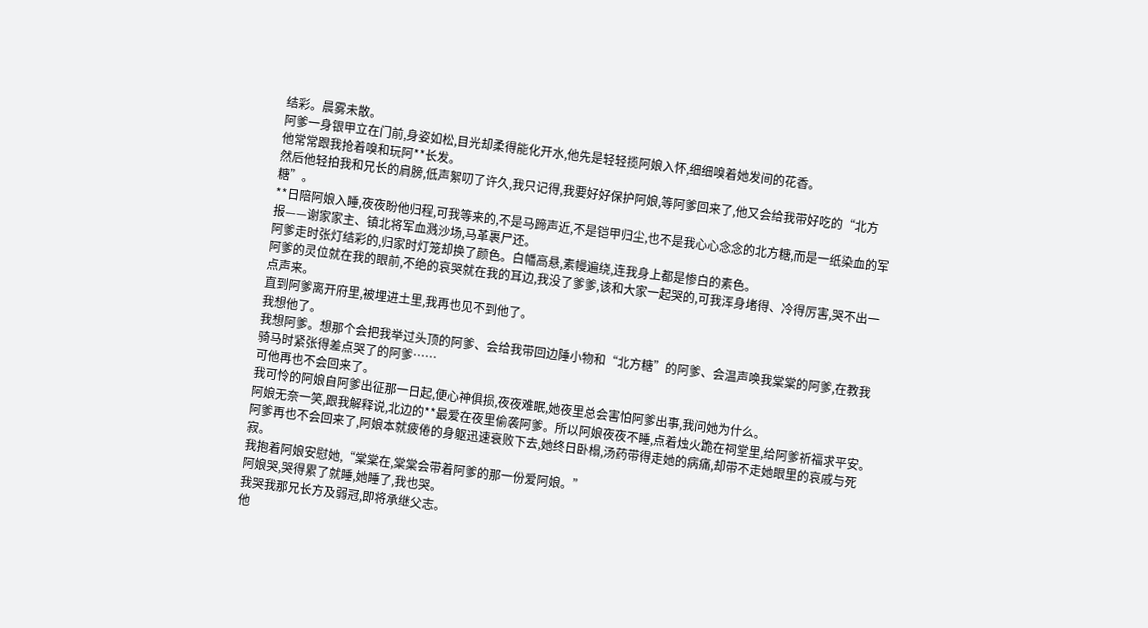结彩。晨雾未散。
阿爹一身银甲立在门前,身姿如松,目光却柔得能化开水,他先是轻轻揽阿娘入怀,细细嗅着她发间的花香。
他常常跟我抢着嗅和玩阿**长发。
然后他轻拍我和兄长的肩膀,低声絮叨了许久,我只记得,我要好好保护阿娘,等阿爹回来了,他又会给我带好吃的“北方糖”。
**日陪阿娘入睡,夜夜盼他归程,可我等来的,不是马蹄声近,不是铠甲归尘,也不是我心心念念的北方糖,而是一纸染血的军报——谢家家主、镇北将军血溅沙场,马革裹尸还。
阿爹走时张灯结彩的,归家时灯笼却换了颜色。白幡高悬,素幔遍绕,连我身上都是惨白的素色。
阿爹的灵位就在我的眼前,不绝的哀哭就在我的耳边,我没了爹爹,该和大家一起哭的,可我浑身堵得、冷得厉害,哭不出一点声来。
直到阿爹离开府里,被埋进土里,我再也见不到他了。
我想他了。
我想阿爹。想那个会把我举过头顶的阿爹、会给我带回边陲小物和“北方糖”的阿爹、会温声唤我棠棠的阿爹,在教我骑马时紧张得差点哭了的阿爹……
可他再也不会回来了。
我可怜的阿娘自阿爹出征那一日起,便心神俱损,夜夜难眠,她夜里总会害怕阿爹出事,我问她为什么。
阿娘无奈一笑,跟我解释说,北边的**最爱在夜里偷袭阿爹。所以阿娘夜夜不睡,点着烛火跪在祠堂里,给阿爹祈福求平安。
阿爹再也不会回来了,阿娘本就疲倦的身躯迅速衰败下去,她终日卧榻,汤药带得走她的病痛,却带不走她眼里的哀戚与死寂。
我抱着阿娘安慰她,“棠棠在,棠棠会带着阿爹的那一份爱阿娘。”
阿娘哭,哭得累了就睡,她睡了,我也哭。
我哭我那兄长方及弱冠,即将承继父志。
他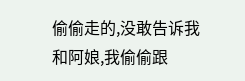偷偷走的,没敢告诉我和阿娘,我偷偷跟